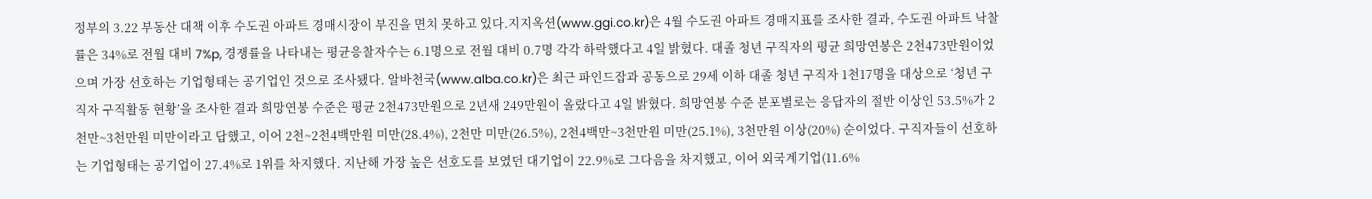정부의 3.22 부동산 대책 이후 수도권 아파트 경매시장이 부진을 면치 못하고 있다.지지옥션(www.ggi.co.kr)은 4월 수도권 아파트 경매지표를 조사한 결과, 수도권 아파트 낙찰률은 34%로 전월 대비 7%p, 경쟁률을 나타내는 평균응찰자수는 6.1명으로 전월 대비 0.7명 각각 하락했다고 4일 밝혔다. 대졸 청년 구직자의 평균 희망연봉은 2천473만원이었으며 가장 선호하는 기업형태는 공기업인 것으로 조사됐다. 알바천국(www.alba.co.kr)은 최근 파인드잡과 공동으로 29세 이하 대졸 청년 구직자 1천17명을 대상으로 ‘청년 구직자 구직활동 현황’을 조사한 결과 희망연봉 수준은 평균 2천473만원으로 2년새 249만원이 올랐다고 4일 밝혔다. 희망연봉 수준 분포별로는 응답자의 절반 이상인 53.5%가 2천만~3천만원 미만이라고 답했고, 이어 2천~2천4백만원 미만(28.4%), 2천만 미만(26.5%), 2천4백만~3천만원 미만(25.1%), 3천만원 이상(20%) 순이었다. 구직자들이 선호하는 기업형태는 공기업이 27.4%로 1위를 차지했다. 지난해 가장 높은 선호도를 보였던 대기업이 22.9%로 그다음을 차지했고, 이어 외국계기업(11.6%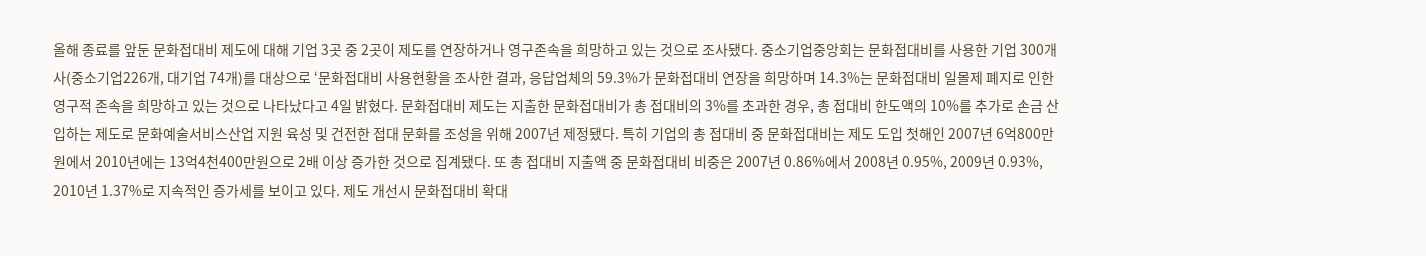올해 종료를 앞둔 문화접대비 제도에 대해 기업 3곳 중 2곳이 제도를 연장하거나 영구존속을 희망하고 있는 것으로 조사됐다. 중소기업중앙회는 문화접대비를 사용한 기업 300개사(중소기업226개, 대기업 74개)를 대상으로 ‘문화접대비 사용현황을 조사한 결과, 응답업체의 59.3%가 문화접대비 연장을 희망하며 14.3%는 문화접대비 일몰제 폐지로 인한 영구적 존속을 희망하고 있는 것으로 나타났다고 4일 밝혔다. 문화접대비 제도는 지출한 문화접대비가 총 접대비의 3%를 초과한 경우, 총 접대비 한도액의 10%를 추가로 손금 산입하는 제도로 문화예술서비스산업 지원 육성 및 건전한 접대 문화를 조성을 위해 2007년 제정됐다. 특히 기업의 총 접대비 중 문화접대비는 제도 도입 첫해인 2007년 6억800만원에서 2010년에는 13억4천400만원으로 2배 이상 증가한 것으로 집계됐다. 또 총 접대비 지출액 중 문화접대비 비중은 2007년 0.86%에서 2008년 0.95%, 2009년 0.93%, 2010년 1.37%로 지속적인 증가세를 보이고 있다. 제도 개선시 문화접대비 확대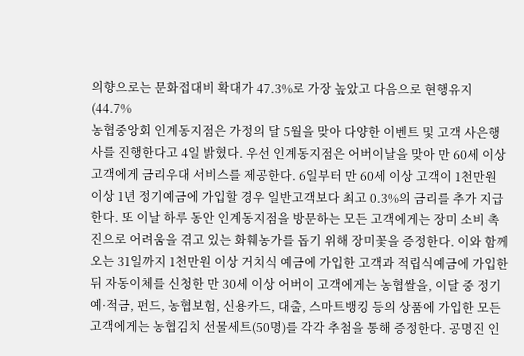의향으로는 문화접대비 확대가 47.3%로 가장 높았고 다음으로 현행유지(44.7%
농협중앙회 인계동지점은 가정의 달 5월을 맞아 다양한 이벤트 및 고객 사은행사를 진행한다고 4일 밝혔다. 우선 인계동지점은 어버이날을 맞아 만 60세 이상 고객에게 금리우대 서비스를 제공한다. 6일부터 만 60세 이상 고객이 1천만원 이상 1년 정기예금에 가입할 경우 일반고객보다 최고 0.3%의 금리를 추가 지급한다. 또 이날 하루 동안 인계동지점을 방문하는 모든 고객에게는 장미 소비 촉진으로 어려움을 겪고 있는 화훼농가를 돕기 위해 장미꽃을 증정한다. 이와 함께 오는 31일까지 1천만원 이상 거치식 예금에 가입한 고객과 적립식예금에 가입한 뒤 자동이체를 신청한 만 30세 이상 어버이 고객에게는 농협쌀을, 이달 중 정기예·적금, 펀드, 농협보험, 신용카드, 대출, 스마트뱅킹 등의 상품에 가입한 모든 고객에게는 농협김치 선물세트(50명)를 각각 추첨을 통해 증정한다. 공명진 인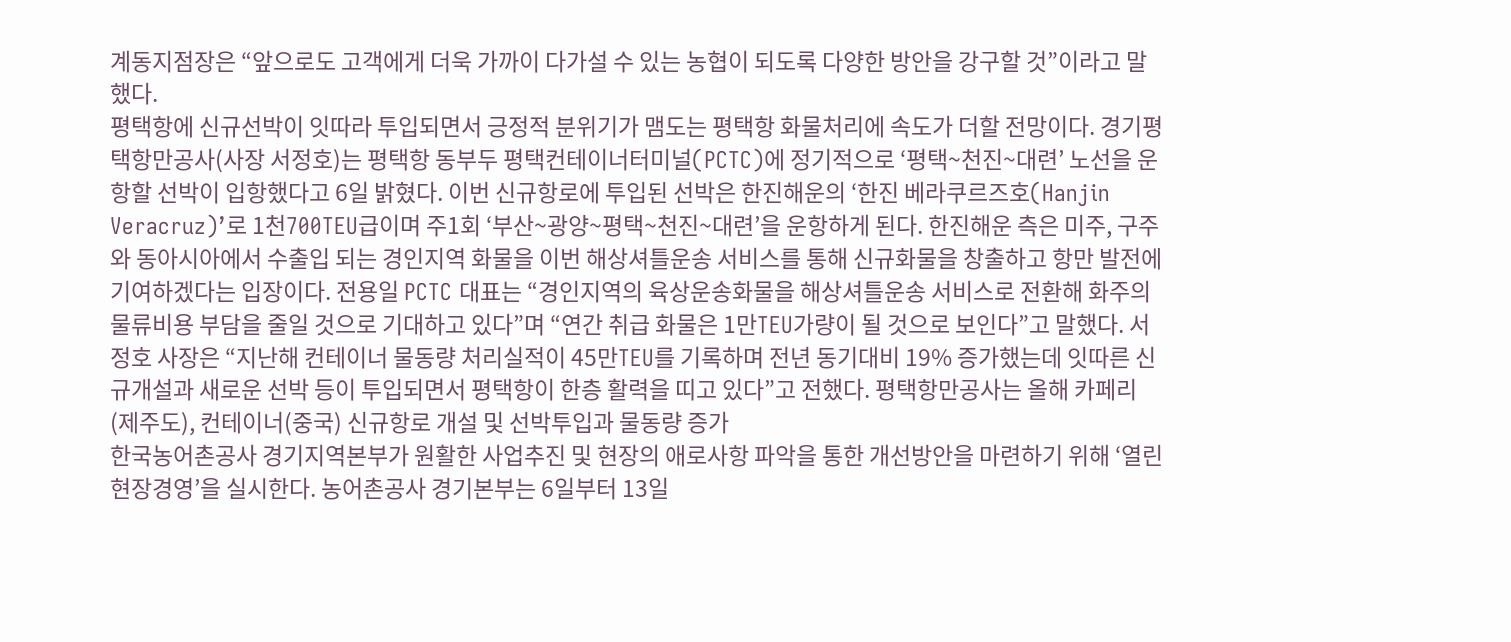계동지점장은 “앞으로도 고객에게 더욱 가까이 다가설 수 있는 농협이 되도록 다양한 방안을 강구할 것”이라고 말했다.
평택항에 신규선박이 잇따라 투입되면서 긍정적 분위기가 맴도는 평택항 화물처리에 속도가 더할 전망이다. 경기평택항만공사(사장 서정호)는 평택항 동부두 평택컨테이너터미널(PCTC)에 정기적으로 ‘평택~천진~대련’ 노선을 운항할 선박이 입항했다고 6일 밝혔다. 이번 신규항로에 투입된 선박은 한진해운의 ‘한진 베라쿠르즈호(Hanjin Veracruz)’로 1천700TEU급이며 주1회 ‘부산~광양~평택~천진~대련’을 운항하게 된다. 한진해운 측은 미주, 구주와 동아시아에서 수출입 되는 경인지역 화물을 이번 해상셔틀운송 서비스를 통해 신규화물을 창출하고 항만 발전에 기여하겠다는 입장이다. 전용일 PCTC 대표는 “경인지역의 육상운송화물을 해상셔틀운송 서비스로 전환해 화주의 물류비용 부담을 줄일 것으로 기대하고 있다”며 “연간 취급 화물은 1만TEU가량이 될 것으로 보인다”고 말했다. 서정호 사장은 “지난해 컨테이너 물동량 처리실적이 45만TEU를 기록하며 전년 동기대비 19% 증가했는데 잇따른 신규개설과 새로운 선박 등이 투입되면서 평택항이 한층 활력을 띠고 있다”고 전했다. 평택항만공사는 올해 카페리(제주도), 컨테이너(중국) 신규항로 개설 및 선박투입과 물동량 증가
한국농어촌공사 경기지역본부가 원활한 사업추진 및 현장의 애로사항 파악을 통한 개선방안을 마련하기 위해 ‘열린 현장경영’을 실시한다. 농어촌공사 경기본부는 6일부터 13일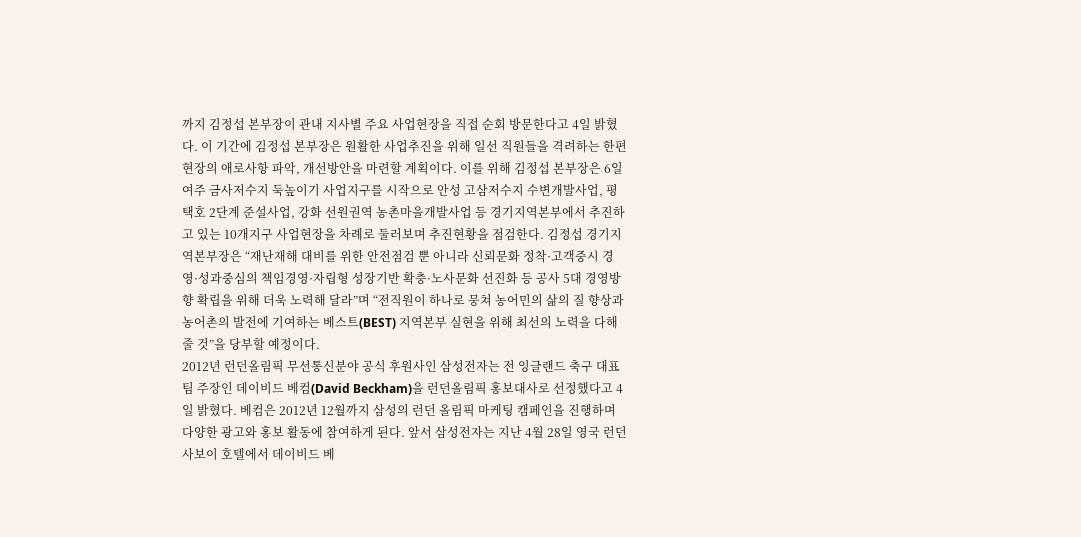까지 김정섭 본부장이 관내 지사별 주요 사업현장을 직접 순회 방문한다고 4일 밝혔다. 이 기간에 김정섭 본부장은 원활한 사업추진을 위해 일선 직원들을 격려하는 한편 현장의 애로사항 파악, 개선방안을 마련할 계획이다. 이를 위해 김정섭 본부장은 6일 여주 금사저수지 둑높이기 사업지구를 시작으로 안성 고삼저수지 수변개발사업, 평택호 2단계 준설사업, 강화 선원권역 농촌마을개발사업 등 경기지역본부에서 추진하고 있는 10개지구 사업현장을 차례로 둘러보며 추진현황을 점검한다. 김정섭 경기지역본부장은 “재난재해 대비를 위한 안전점검 뿐 아니라 신뢰문화 정착·고객중시 경영·성과중심의 책임경영·자립형 성장기반 확충·노사문화 선진화 등 공사 5대 경영방향 확립을 위해 더욱 노력해 달라”며 “전직원이 하나로 뭉쳐 농어민의 삶의 질 향상과 농어촌의 발전에 기여하는 베스트(BEST) 지역본부 실현을 위해 최선의 노력을 다해줄 것”을 당부할 예정이다.
2012년 런던올림픽 무선통신분야 공식 후원사인 삼성전자는 전 잉글랜드 축구 대표팀 주장인 데이비드 베컴(David Beckham)을 런던올림픽 홍보대사로 선정했다고 4일 밝혔다. 베컴은 2012년 12월까지 삼성의 런던 올림픽 마케팅 캠페인을 진행하며 다양한 광고와 홍보 활동에 참여하게 된다. 앞서 삼성전자는 지난 4월 28일 영국 런던 사보이 호텔에서 데이비드 베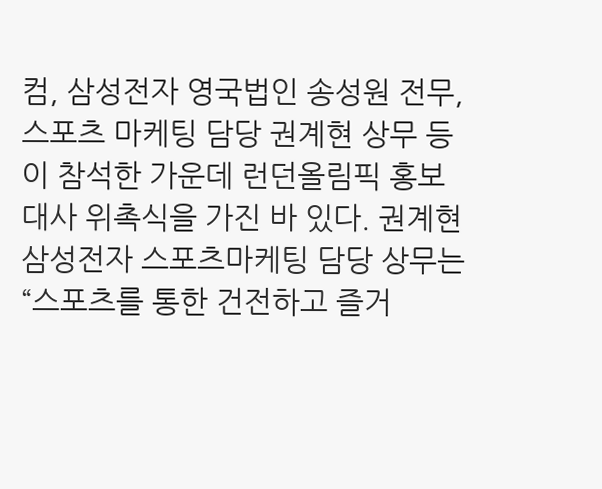컴, 삼성전자 영국법인 송성원 전무, 스포츠 마케팅 담당 권계현 상무 등이 참석한 가운데 런던올림픽 홍보대사 위촉식을 가진 바 있다. 권계현 삼성전자 스포츠마케팅 담당 상무는 “스포츠를 통한 건전하고 즐거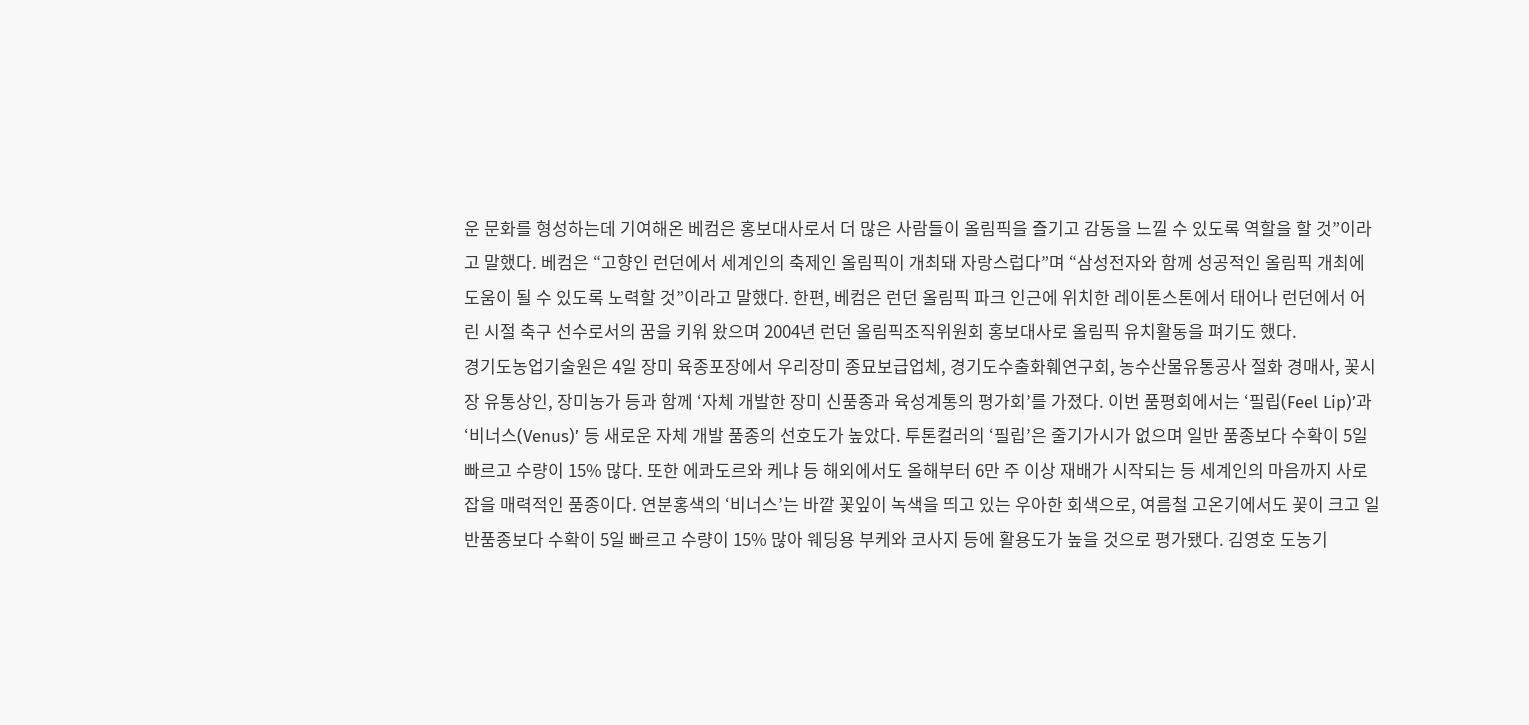운 문화를 형성하는데 기여해온 베컴은 홍보대사로서 더 많은 사람들이 올림픽을 즐기고 감동을 느낄 수 있도록 역할을 할 것”이라고 말했다. 베컴은 “고향인 런던에서 세계인의 축제인 올림픽이 개최돼 자랑스럽다”며 “삼성전자와 함께 성공적인 올림픽 개최에 도움이 될 수 있도록 노력할 것”이라고 말했다. 한편, 베컴은 런던 올림픽 파크 인근에 위치한 레이톤스톤에서 태어나 런던에서 어린 시절 축구 선수로서의 꿈을 키워 왔으며 2004년 런던 올림픽조직위원회 홍보대사로 올림픽 유치활동을 펴기도 했다.
경기도농업기술원은 4일 장미 육종포장에서 우리장미 종묘보급업체, 경기도수출화훼연구회, 농수산물유통공사 절화 경매사, 꽃시장 유통상인, 장미농가 등과 함께 ‘자체 개발한 장미 신품종과 육성계통의 평가회’를 가졌다. 이번 품평회에서는 ‘필립(Feel Lip)’과 ‘비너스(Venus)’ 등 새로운 자체 개발 품종의 선호도가 높았다. 투톤컬러의 ‘필립’은 줄기가시가 없으며 일반 품종보다 수확이 5일 빠르고 수량이 15% 많다. 또한 에콰도르와 케냐 등 해외에서도 올해부터 6만 주 이상 재배가 시작되는 등 세계인의 마음까지 사로잡을 매력적인 품종이다. 연분홍색의 ‘비너스’는 바깥 꽃잎이 녹색을 띄고 있는 우아한 회색으로, 여름철 고온기에서도 꽃이 크고 일반품종보다 수확이 5일 빠르고 수량이 15% 많아 웨딩용 부케와 코사지 등에 활용도가 높을 것으로 평가됐다. 김영호 도농기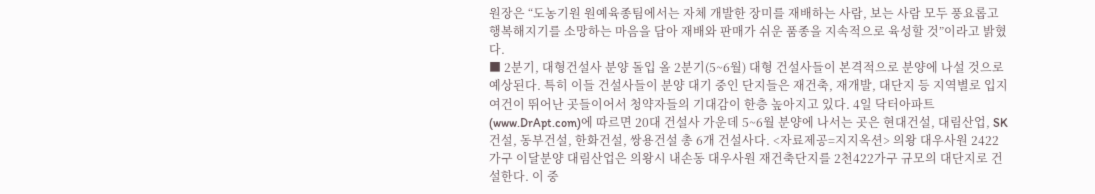원장은 “도농기원 원예육종팀에서는 자체 개발한 장미를 재배하는 사람, 보는 사람 모두 풍요롭고 행복해지기를 소망하는 마음을 담아 재배와 판매가 쉬운 품종을 지속적으로 육성할 것”이라고 밝혔다.
■ 2분기, 대형건설사 분양 돌입 올 2분기(5~6월) 대형 건설사들이 본격적으로 분양에 나설 것으로 예상된다. 특히 이들 건설사들이 분양 대기 중인 단지들은 재건축, 재개발, 대단지 등 지역별로 입지여건이 뛰어난 곳들이어서 청약자들의 기대감이 한층 높아지고 있다. 4일 닥터아파트(www.DrApt.com)에 따르면 20대 건설사 가운데 5~6월 분양에 나서는 곳은 현대건설, 대림산업, SK건설, 동부건설, 한화건설, 쌍용건설 총 6개 건설사다. <자료제공=지지옥션> 의왕 대우사원 2422가구 이달분양 대림산업은 의왕시 내손동 대우사원 재건축단지를 2천422가구 규모의 대단지로 건설한다. 이 중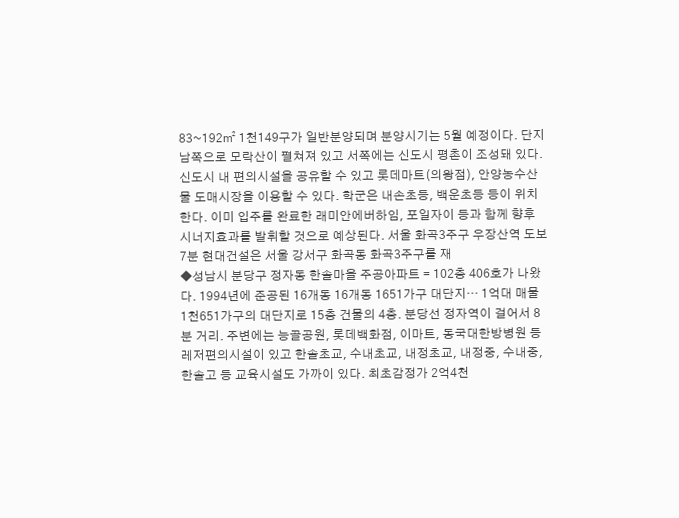83~192㎡ 1천149구가 일반분양되며 분양시기는 5월 예정이다. 단지 남쪽으로 모락산이 펼쳐져 있고 서쪽에는 신도시 평촌이 조성돼 있다. 신도시 내 편의시설을 공유할 수 있고 롯데마트(의왕점), 안양농수산물 도매시장을 이용할 수 있다. 학군은 내손초등, 백운초등 등이 위치한다. 이미 입주를 완료한 래미안에버하임, 포일자이 등과 함께 향후 시너지효과를 발휘할 것으로 예상된다. 서울 화곡3주구 우장산역 도보7분 현대건설은 서울 강서구 화곡동 화곡3주구를 재
◆성남시 분당구 정자동 한솔마을 주공아파트 = 102층 406호가 나왔다. 1994년에 준공된 16개동 16개동 1651가구 대단지… 1억대 매물 1천651가구의 대단지로 15층 건물의 4층. 분당선 정자역이 걸어서 8분 거리. 주변에는 능골공원, 롯데백화점, 이마트, 동국대한방병원 등 레저편의시설이 있고 한솔초교, 수내초교, 내정초교, 내정중, 수내중, 한솔고 등 교육시설도 가까이 있다. 최초감정가 2억4천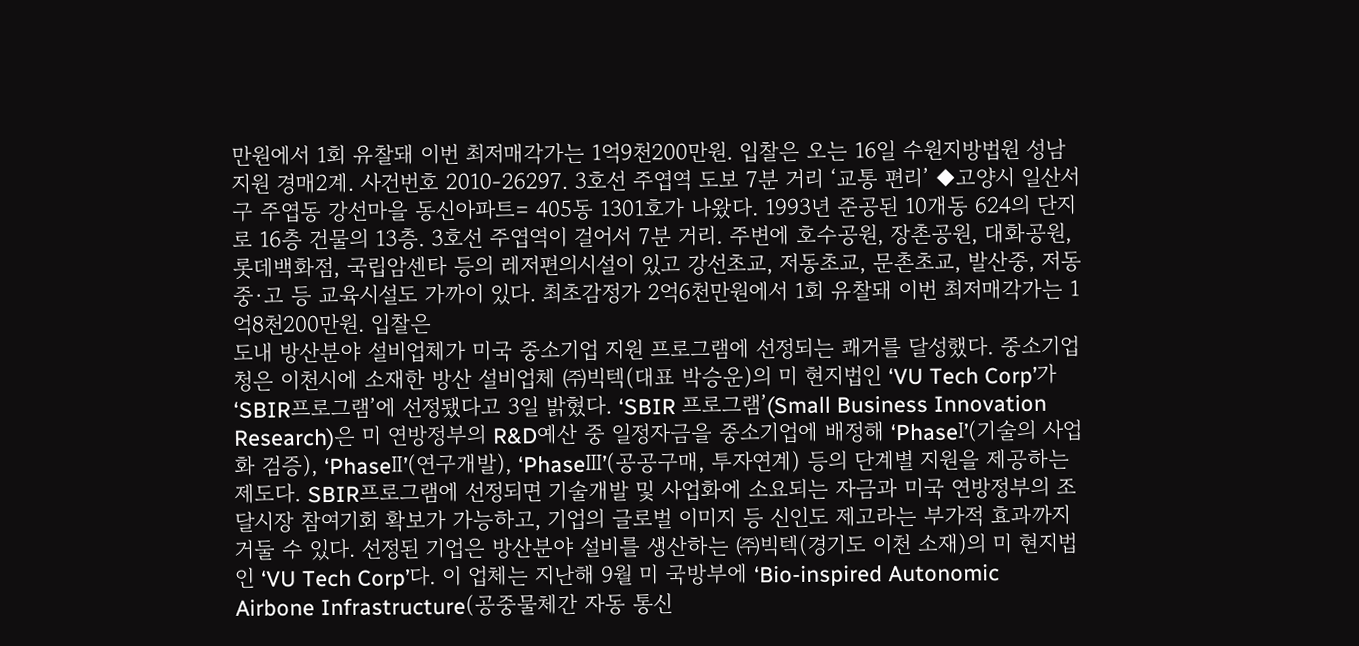만원에서 1회 유찰돼 이번 최저매각가는 1억9천200만원. 입찰은 오는 16일 수원지방법원 성남지원 경매2계. 사건번호 2010-26297. 3호선 주엽역 도보 7분 거리 ‘교통 편리’ ◆고양시 일산서구 주엽동 강선마을 동신아파트= 405동 1301호가 나왔다. 1993년 준공된 10개동 624의 단지로 16층 건물의 13층. 3호선 주엽역이 걸어서 7분 거리. 주변에 호수공원, 장촌공원, 대화공원, 롯데백화점, 국립암센타 등의 레저편의시설이 있고 강선초교, 저동초교, 문촌초교, 발산중, 저동중·고 등 교육시설도 가까이 있다. 최초감정가 2억6천만원에서 1회 유찰돼 이번 최저매각가는 1억8천200만원. 입찰은
도내 방산분야 설비업체가 미국 중소기업 지원 프로그램에 선정되는 쾌거를 달성했다. 중소기업청은 이천시에 소재한 방산 설비업체 ㈜빅텍(대표 박승운)의 미 현지법인 ‘VU Tech Corp’가 ‘SBIR프로그램’에 선정됐다고 3일 밝혔다. ‘SBIR 프로그램’(Small Business Innovation Research)은 미 연방정부의 R&D예산 중 일정자금을 중소기업에 배정해 ‘PhaseⅠ’(기술의 사업화 검증), ‘PhaseⅡ’(연구개발), ‘PhaseⅢ’(공공구매, 투자연계) 등의 단계별 지원을 제공하는 제도다. SBIR프로그램에 선정되면 기술개발 및 사업화에 소요되는 자금과 미국 연방정부의 조달시장 참여기회 확보가 가능하고, 기업의 글로벌 이미지 등 신인도 제고라는 부가적 효과까지 거둘 수 있다. 선정된 기업은 방산분야 설비를 생산하는 ㈜빅텍(경기도 이천 소재)의 미 현지법인 ‘VU Tech Corp’다. 이 업체는 지난해 9월 미 국방부에 ‘Bio-inspired Autonomic Airbone Infrastructure(공중물체간 자동 통신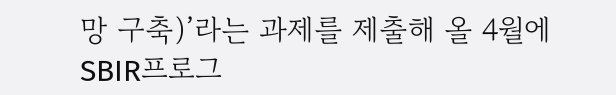망 구축)’라는 과제를 제출해 올 4월에 SBIR프로그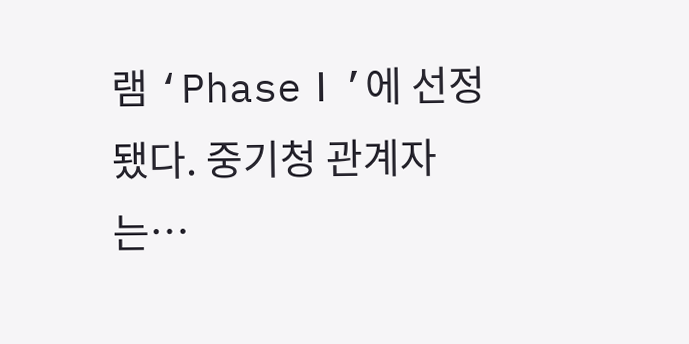램 ‘PhaseⅠ’에 선정됐다. 중기청 관계자는…